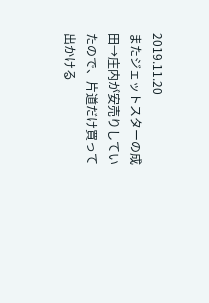2019.11.20
またジェットスターの成田→庄内が安売りしていたので、片道だけ買って出かける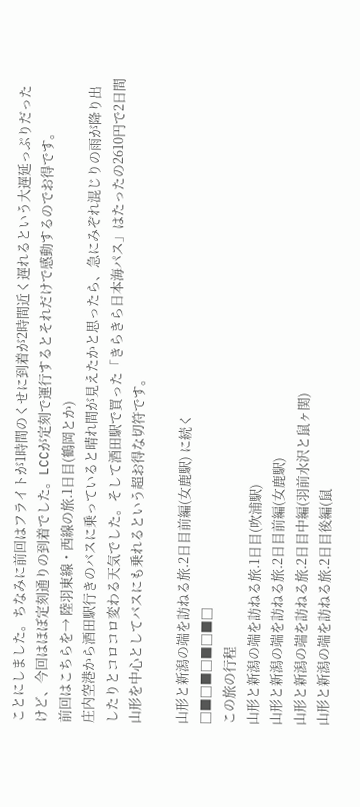ことにしました。ちなみに前回はフライトが1時間のくせに到着が2時間近く遅れるという大遅延っぷりだったけど、今回はほぼ定刻通りの到着でした。LCCが定刻で運行するとそれだけで感動するのでお得です。
前回はこちらを→ 陸羽東線・西線の旅.1日目(鶴岡とか)
庄内空港から酒田駅行きのバスに乗っていると晴れ間が見えたかと思ったら、急にみぞれ混じりの雨が降り出したりとコロコロ変わる天気でした。そして酒田駅で買った「きらきら日本海パス」はたったの2610円で2日間山形を中心としてバスにも乗れるという超お得な切符です。

山形と新潟の端を訪ねる旅.2日目前編(女鹿駅) に続く
□■□■□■□■□
この旅の行程
山形と新潟の端を訪ねる旅.1日目(吹浦駅)
山形と新潟の端を訪ねる旅.2日目前編(女鹿駅)
山形と新潟の端を訪ねる旅.2日目中編(羽前水沢と鼠ヶ関)
山形と新潟の端を訪ねる旅.2日目後編(鼠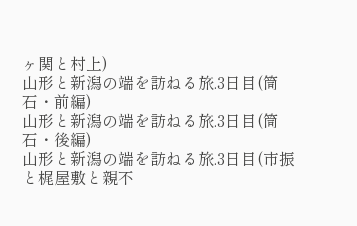ヶ関と村上)
山形と新潟の端を訪ねる旅.3日目(筒石・前編)
山形と新潟の端を訪ねる旅.3日目(筒石・後編)
山形と新潟の端を訪ねる旅.3日目(市振と梶屋敷と親不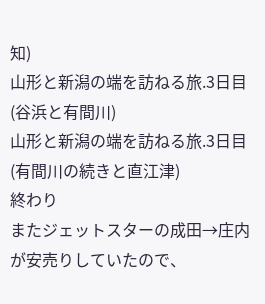知)
山形と新潟の端を訪ねる旅.3日目(谷浜と有間川)
山形と新潟の端を訪ねる旅.3日目(有間川の続きと直江津)
終わり
またジェットスターの成田→庄内が安売りしていたので、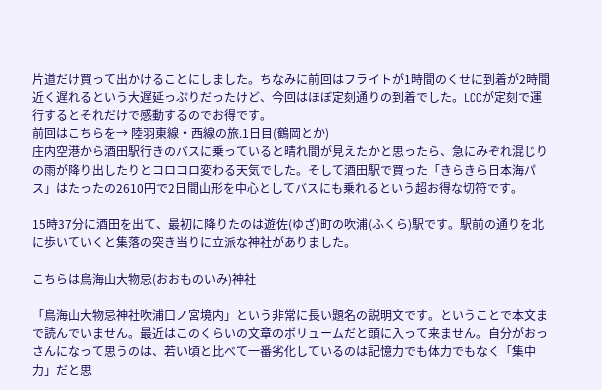片道だけ買って出かけることにしました。ちなみに前回はフライトが1時間のくせに到着が2時間近く遅れるという大遅延っぷりだったけど、今回はほぼ定刻通りの到着でした。LCCが定刻で運行するとそれだけで感動するのでお得です。
前回はこちらを→ 陸羽東線・西線の旅.1日目(鶴岡とか)
庄内空港から酒田駅行きのバスに乗っていると晴れ間が見えたかと思ったら、急にみぞれ混じりの雨が降り出したりとコロコロ変わる天気でした。そして酒田駅で買った「きらきら日本海パス」はたったの2610円で2日間山形を中心としてバスにも乗れるという超お得な切符です。

15時37分に酒田を出て、最初に降りたのは遊佐(ゆざ)町の吹浦(ふくら)駅です。駅前の通りを北に歩いていくと集落の突き当りに立派な神社がありました。

こちらは鳥海山大物忌(おおものいみ)神社

「鳥海山大物忌神社吹浦口ノ宮境内」という非常に長い題名の説明文です。ということで本文まで読んでいません。最近はこのくらいの文章のボリュームだと頭に入って来ません。自分がおっさんになって思うのは、若い頃と比べて一番劣化しているのは記憶力でも体力でもなく「集中力」だと思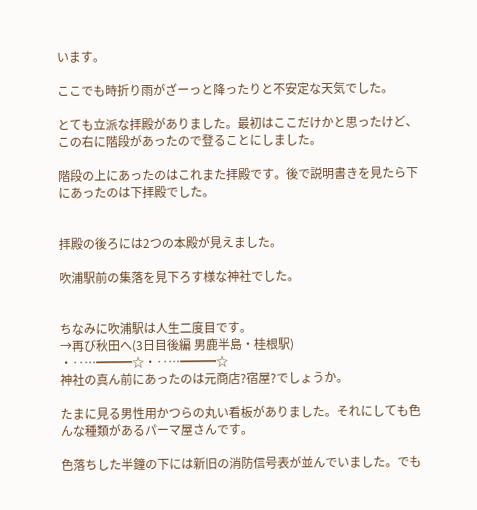います。

ここでも時折り雨がざーっと降ったりと不安定な天気でした。

とても立派な拝殿がありました。最初はここだけかと思ったけど、この右に階段があったので登ることにしました。

階段の上にあったのはこれまた拝殿です。後で説明書きを見たら下にあったのは下拝殿でした。


拝殿の後ろには2つの本殿が見えました。

吹浦駅前の集落を見下ろす様な神社でした。


ちなみに吹浦駅は人生二度目です。
→再び秋田へ(3日目後編 男鹿半島・桂根駅)
・‥…━━━☆・‥…━━━☆
神社の真ん前にあったのは元商店?宿屋?でしょうか。

たまに見る男性用かつらの丸い看板がありました。それにしても色んな種類があるパーマ屋さんです。

色落ちした半鐘の下には新旧の消防信号表が並んでいました。でも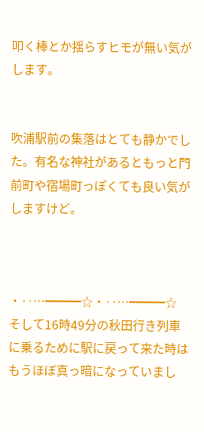叩く棒とか揺らすヒモが無い気がします。


吹浦駅前の集落はとても静かでした。有名な神社があるともっと門前町や宿場町っぽくても良い気がしますけど。



・‥…━━━☆・‥…━━━☆
そして16時49分の秋田行き列車に乗るために駅に戻って来た時はもうほぼ真っ暗になっていまし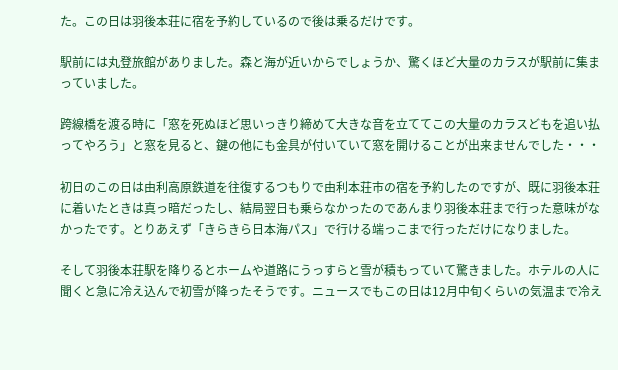た。この日は羽後本荘に宿を予約しているので後は乗るだけです。

駅前には丸登旅館がありました。森と海が近いからでしょうか、驚くほど大量のカラスが駅前に集まっていました。

跨線橋を渡る時に「窓を死ぬほど思いっきり締めて大きな音を立ててこの大量のカラスどもを追い払ってやろう」と窓を見ると、鍵の他にも金具が付いていて窓を開けることが出来ませんでした・・・

初日のこの日は由利高原鉄道を往復するつもりで由利本荘市の宿を予約したのですが、既に羽後本荘に着いたときは真っ暗だったし、結局翌日も乗らなかったのであんまり羽後本荘まで行った意味がなかったです。とりあえず「きらきら日本海パス」で行ける端っこまで行っただけになりました。

そして羽後本荘駅を降りるとホームや道路にうっすらと雪が積もっていて驚きました。ホテルの人に聞くと急に冷え込んで初雪が降ったそうです。ニュースでもこの日は12月中旬くらいの気温まで冷え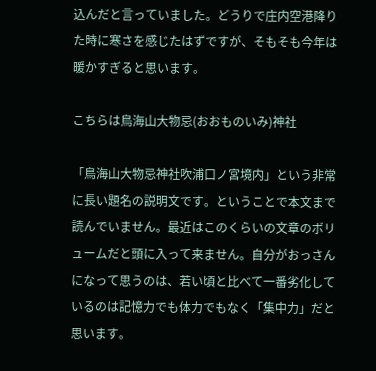込んだと言っていました。どうりで庄内空港降りた時に寒さを感じたはずですが、そもそも今年は暖かすぎると思います。

こちらは鳥海山大物忌(おおものいみ)神社

「鳥海山大物忌神社吹浦口ノ宮境内」という非常に長い題名の説明文です。ということで本文まで読んでいません。最近はこのくらいの文章のボリュームだと頭に入って来ません。自分がおっさんになって思うのは、若い頃と比べて一番劣化しているのは記憶力でも体力でもなく「集中力」だと思います。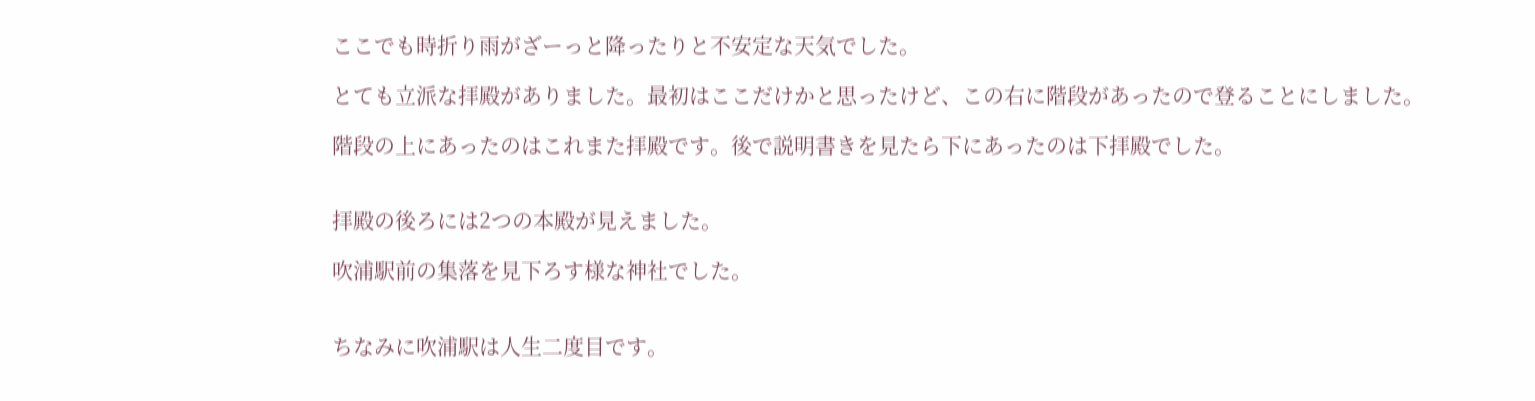ここでも時折り雨がざーっと降ったりと不安定な天気でした。

とても立派な拝殿がありました。最初はここだけかと思ったけど、この右に階段があったので登ることにしました。

階段の上にあったのはこれまた拝殿です。後で説明書きを見たら下にあったのは下拝殿でした。


拝殿の後ろには2つの本殿が見えました。

吹浦駅前の集落を見下ろす様な神社でした。


ちなみに吹浦駅は人生二度目です。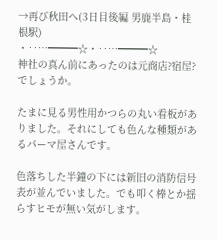→再び秋田へ(3日目後編 男鹿半島・桂根駅)
・‥…━━━☆・‥…━━━☆
神社の真ん前にあったのは元商店?宿屋?でしょうか。

たまに見る男性用かつらの丸い看板がありました。それにしても色んな種類があるパーマ屋さんです。

色落ちした半鐘の下には新旧の消防信号表が並んでいました。でも叩く棒とか揺らすヒモが無い気がします。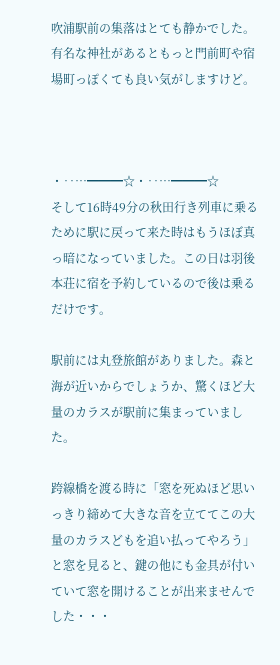吹浦駅前の集落はとても静かでした。有名な神社があるともっと門前町や宿場町っぽくても良い気がしますけど。



・‥…━━━☆・‥…━━━☆
そして16時49分の秋田行き列車に乗るために駅に戻って来た時はもうほぼ真っ暗になっていました。この日は羽後本荘に宿を予約しているので後は乗るだけです。

駅前には丸登旅館がありました。森と海が近いからでしょうか、驚くほど大量のカラスが駅前に集まっていました。

跨線橋を渡る時に「窓を死ぬほど思いっきり締めて大きな音を立ててこの大量のカラスどもを追い払ってやろう」と窓を見ると、鍵の他にも金具が付いていて窓を開けることが出来ませんでした・・・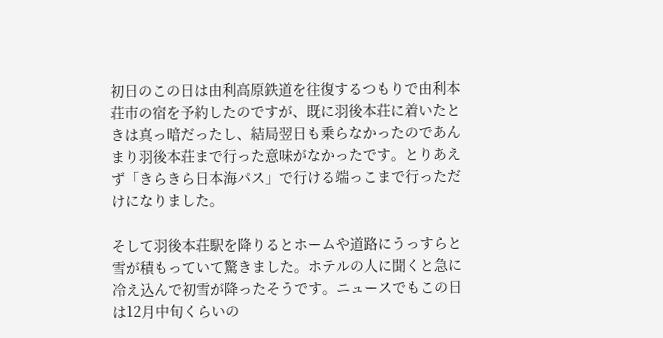初日のこの日は由利高原鉄道を往復するつもりで由利本荘市の宿を予約したのですが、既に羽後本荘に着いたときは真っ暗だったし、結局翌日も乗らなかったのであんまり羽後本荘まで行った意味がなかったです。とりあえず「きらきら日本海パス」で行ける端っこまで行っただけになりました。

そして羽後本荘駅を降りるとホームや道路にうっすらと雪が積もっていて驚きました。ホテルの人に聞くと急に冷え込んで初雪が降ったそうです。ニュースでもこの日は12月中旬くらいの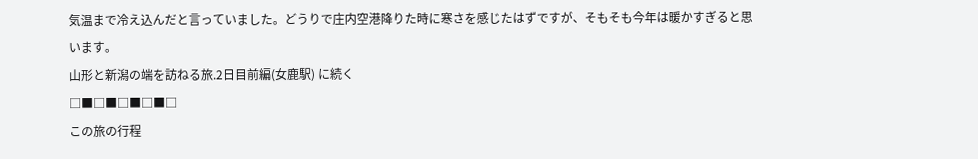気温まで冷え込んだと言っていました。どうりで庄内空港降りた時に寒さを感じたはずですが、そもそも今年は暖かすぎると思います。
山形と新潟の端を訪ねる旅.2日目前編(女鹿駅) に続く
□■□■□■□■□
この旅の行程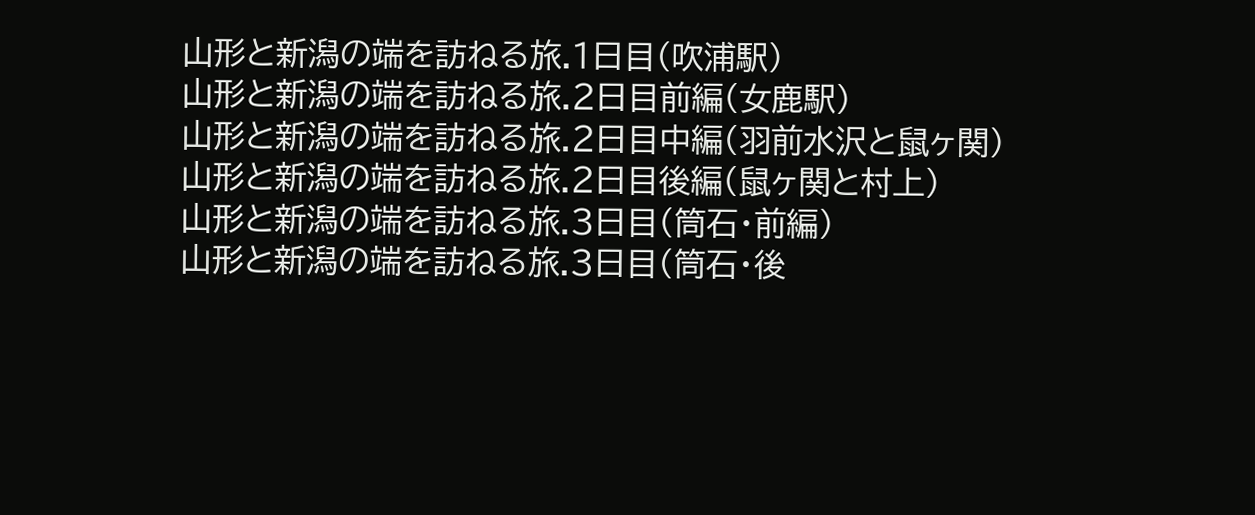山形と新潟の端を訪ねる旅.1日目(吹浦駅)
山形と新潟の端を訪ねる旅.2日目前編(女鹿駅)
山形と新潟の端を訪ねる旅.2日目中編(羽前水沢と鼠ヶ関)
山形と新潟の端を訪ねる旅.2日目後編(鼠ヶ関と村上)
山形と新潟の端を訪ねる旅.3日目(筒石・前編)
山形と新潟の端を訪ねる旅.3日目(筒石・後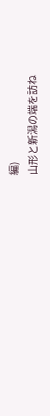編)
山形と新潟の端を訪ね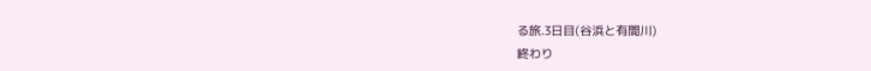る旅.3日目(谷浜と有間川)
終わり